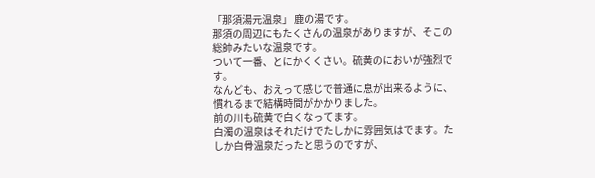「那須湯元温泉」 鹿の湯です。
那須の周辺にもたくさんの温泉がありますが、そこの総帥みたいな温泉です。
ついて一番、とにかくくさい。硫黄のにおいが強烈です。
なんども、おえって感じで普通に息が出来るように、慣れるまで結構時間がかかりました。
前の川も硫黄で白くなってます。
白濁の温泉はそれだけでたしかに雰囲気はでます。たしか白骨温泉だったと思うのですが、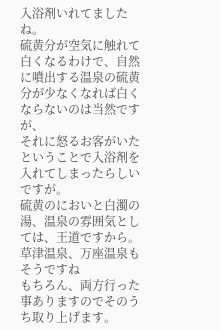入浴剤いれてましたね。
硫黄分が空気に触れて白くなるわけで、自然に噴出する温泉の硫黄分が少なくなれば白くならないのは当然ですが、
それに怒るお客がいたということで入浴剤を入れてしまったらしいですが。
硫黄のにおいと白濁の湯、温泉の雰囲気としては、王道ですから。草津温泉、万座温泉もそうですね
もちろん、両方行った事ありますのでそのうち取り上げます。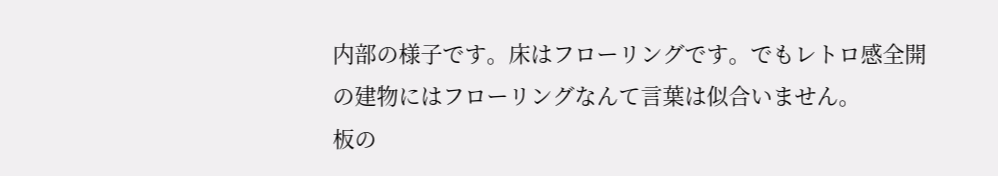内部の様子です。床はフローリングです。でもレトロ感全開の建物にはフローリングなんて言葉は似合いません。
板の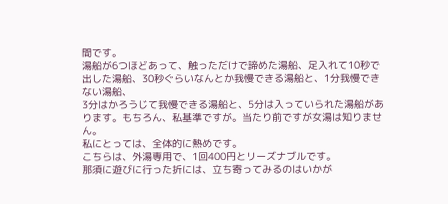間です。
湯船が6つほどあって、触っただけで諦めた湯船、足入れて10秒で出した湯船、30秒ぐらいなんとか我慢できる湯船と、1分我慢できない湯船、
3分はかろうじて我慢できる湯船と、5分は入っていられた湯船があります。もちろん、私基準ですが。当たり前ですが女湯は知りません。
私にとっては、全体的に熱めです。
こちらは、外湯専用で、1回400円とリーズナブルです。
那須に遊びに行った折には、立ち寄ってみるのはいかが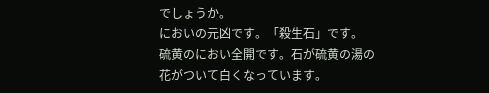でしょうか。
においの元凶です。「殺生石」です。
硫黄のにおい全開です。石が硫黄の湯の花がついて白くなっています。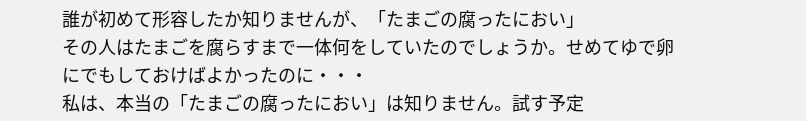誰が初めて形容したか知りませんが、「たまごの腐ったにおい」
その人はたまごを腐らすまで一体何をしていたのでしょうか。せめてゆで卵にでもしておけばよかったのに・・・
私は、本当の「たまごの腐ったにおい」は知りません。試す予定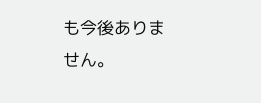も今後ありません。